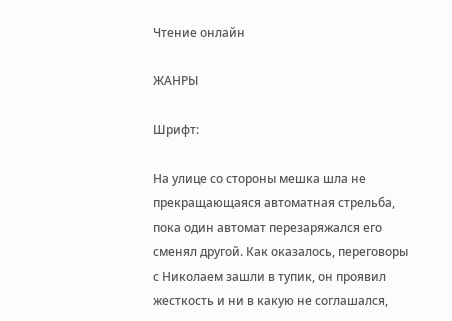Чтение онлайн

ЖАНРЫ

Шрифт:

На улице со стороны мешка шла не прекращающаяся автоматная стрельба, пока один автомат перезаряжался его сменял другой. Как оказалось, переговоры с Николаем зашли в тупик, он проявил жесткость и ни в какую не соглашался,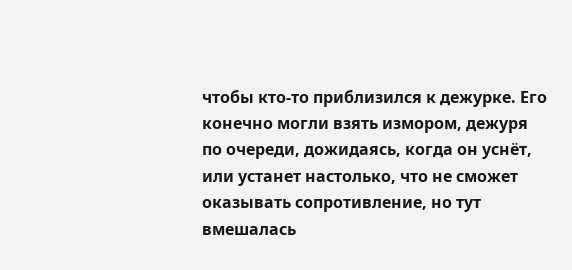чтобы кто-то приблизился к дежурке. Его конечно могли взять измором, дежуря по очереди, дожидаясь, когда он уснёт, или устанет настолько, что не сможет оказывать сопротивление, но тут вмешалась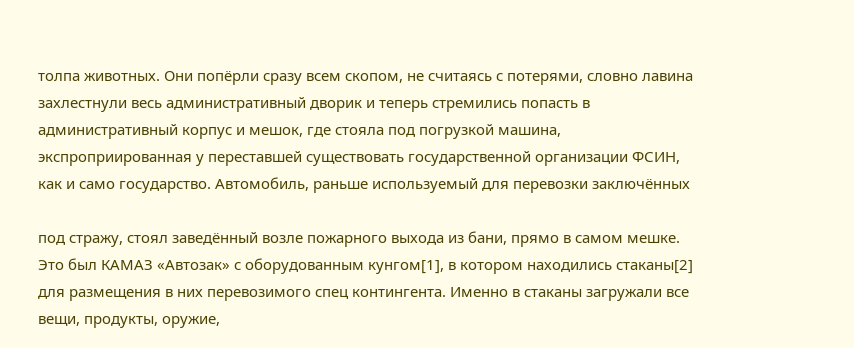толпа животных. Они попёрли сразу всем скопом, не считаясь с потерями, словно лавина захлестнули весь административный дворик и теперь стремились попасть в административный корпус и мешок, где стояла под погрузкой машина, экспроприированная у переставшей существовать государственной организации ФСИН, как и само государство. Автомобиль, раньше используемый для перевозки заключённых

под стражу, стоял заведённый возле пожарного выхода из бани, прямо в самом мешке. Это был КАМАЗ «Автозак» с оборудованным кунгом[1], в котором находились стаканы[2] для размещения в них перевозимого спец контингента. Именно в стаканы загружали все вещи, продукты, оружие,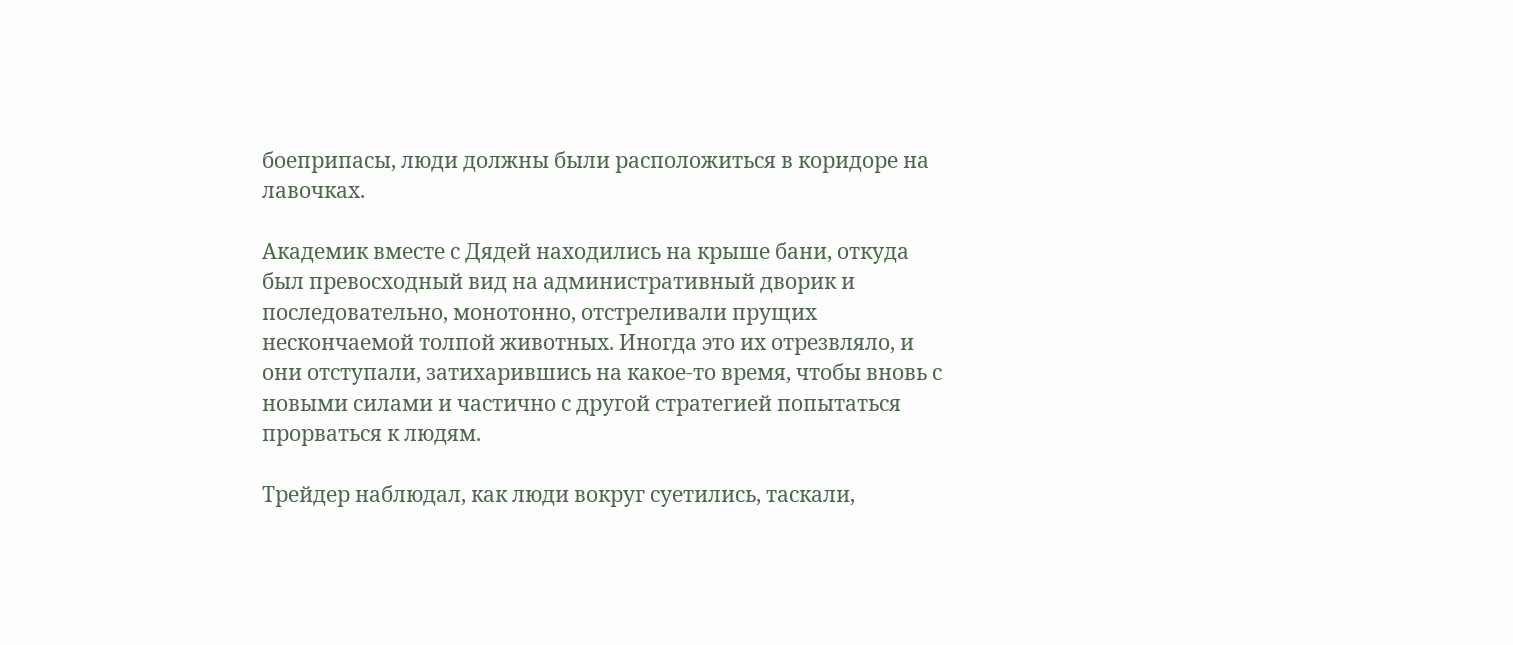боеприпасы, люди должны были расположиться в коридоре на лавочках.

Академик вместе с Дядей находились на крыше бани, откуда был превосходный вид на административный дворик и последовательно, монотонно, отстреливали прущих нескончаемой толпой животных. Иногда это их отрезвляло, и они отступали, затихарившись на какое-то время, чтобы вновь с новыми силами и частично с другой стратегией попытаться прорваться к людям.

Трейдер наблюдал, как люди вокруг суетились, таскали,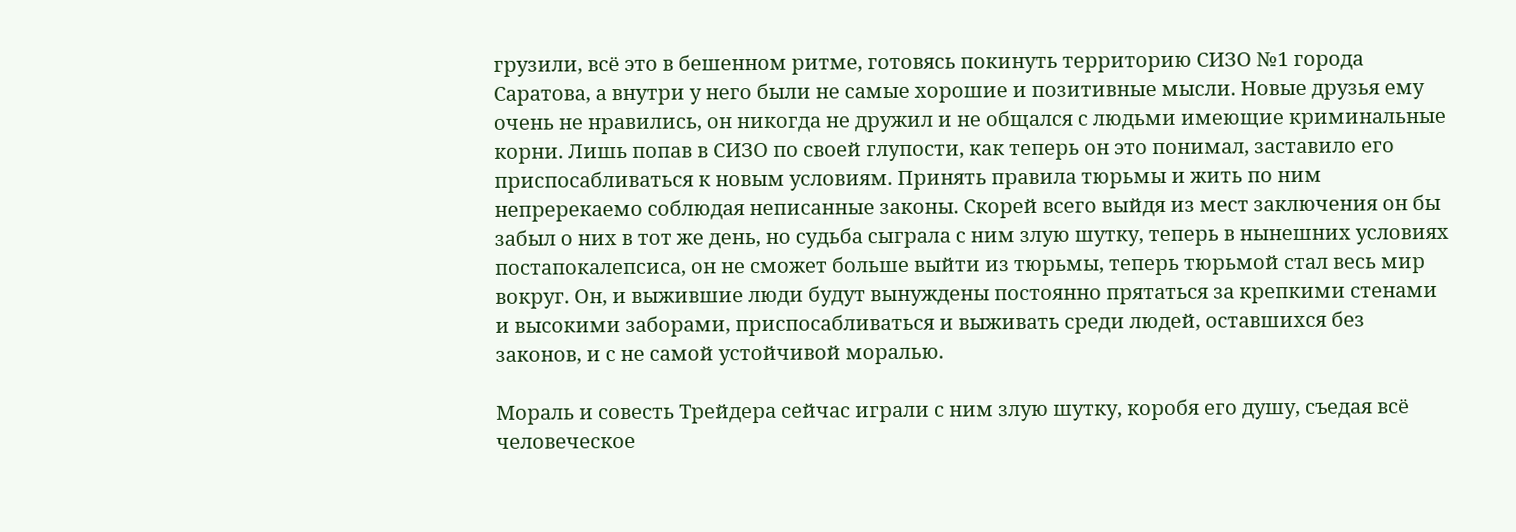грузили, всё это в бешенном ритме, готовясь покинуть территорию СИЗО №1 города Саратова, а внутри у него были не самые хорошие и позитивные мысли. Новые друзья ему очень не нравились, он никогда не дружил и не общался с людьми имеющие криминальные корни. Лишь попав в СИЗО по своей глупости, как теперь он это понимал, заставило его приспосабливаться к новым условиям. Принять правила тюрьмы и жить по ним непререкаемо соблюдая неписанные законы. Скорей всего выйдя из мест заключения он бы забыл о них в тот же день, но судьба сыграла с ним злую шутку, теперь в нынешних условиях постапокалепсиса, он не сможет больше выйти из тюрьмы, теперь тюрьмой стал весь мир вокруг. Он, и выжившие люди будут вынуждены постоянно прятаться за крепкими стенами и высокими заборами, приспосабливаться и выживать среди людей, оставшихся без законов, и с не самой устойчивой моралью.

Мораль и совесть Трейдера сейчас играли с ним злую шутку, коробя его душу, съедая всё человеческое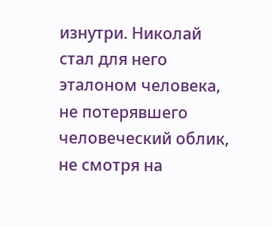изнутри. Николай стал для него эталоном человека, не потерявшего человеческий облик, не смотря на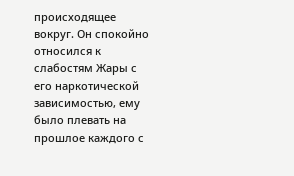происходящее вокруг. Он спокойно относился к слабостям Жары с его наркотической зависимостью, ему было плевать на прошлое каждого с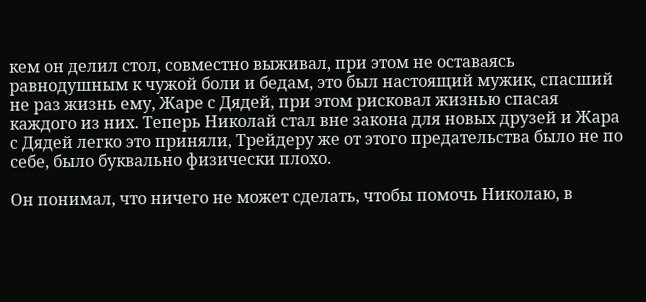кем он делил стол, совместно выживал, при этом не оставаясь равнодушным к чужой боли и бедам, это был настоящий мужик, спасший не раз жизнь ему, Жаре с Дядей, при этом рисковал жизнью спасая каждого из них. Теперь Николай стал вне закона для новых друзей и Жара с Дядей легко это приняли, Трейдеру же от этого предательства было не по себе, было буквально физически плохо.

Он понимал, что ничего не может сделать, чтобы помочь Николаю, в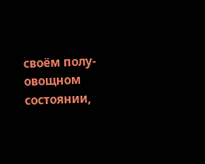своём полу-овощном состоянии,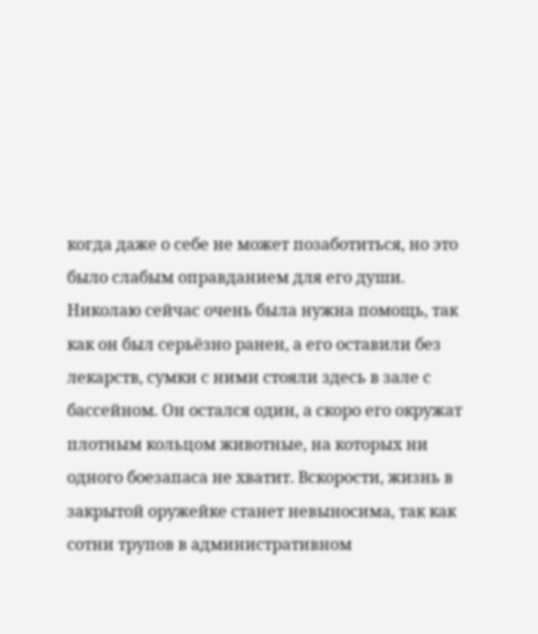когда даже о себе не может позаботиться, но это было слабым оправданием для его души. Николаю сейчас очень была нужна помощь, так как он был серьёзно ранен, а его оставили без лекарств, сумки с ними стояли здесь в зале с бассейном. Он остался один, а скоро его окружат плотным кольцом животные, на которых ни одного боезапаса не хватит. Вскорости, жизнь в закрытой оружейке станет невыносима, так как сотни трупов в административном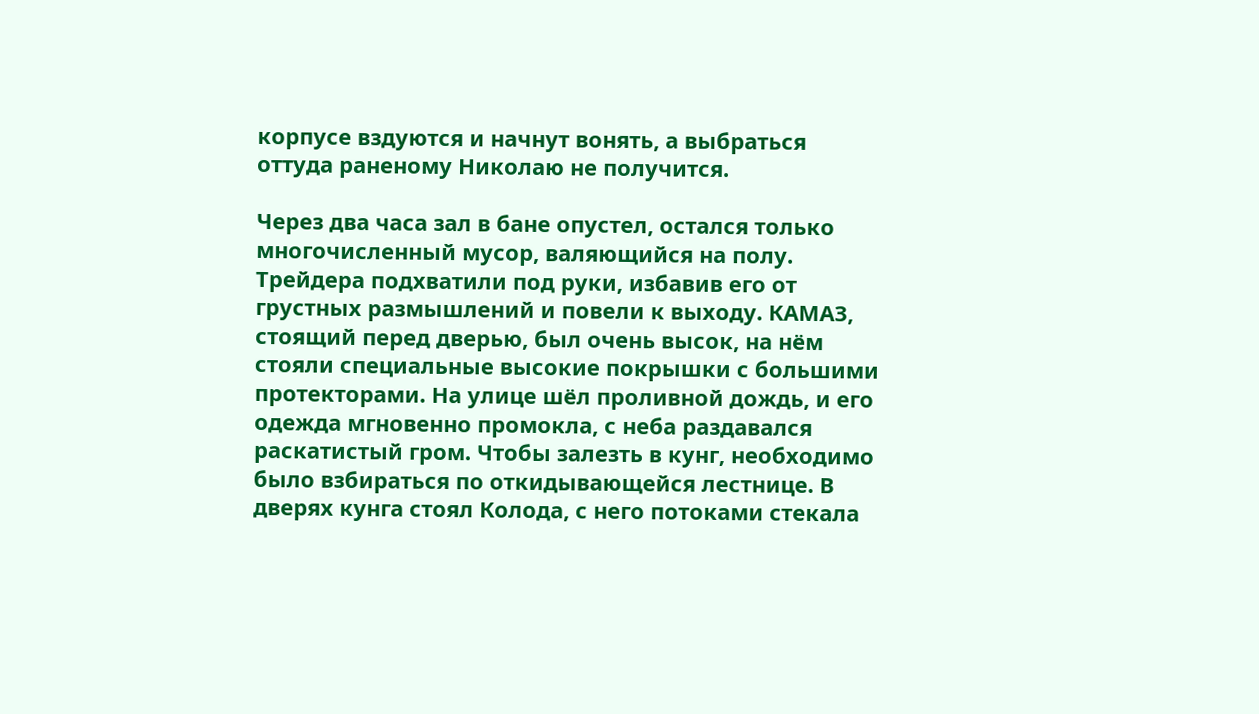корпусе вздуются и начнут вонять, а выбраться оттуда раненому Николаю не получится.

Через два часа зал в бане опустел, остался только многочисленный мусор, валяющийся на полу. Трейдера подхватили под руки, избавив его от грустных размышлений и повели к выходу. КАМАЗ, стоящий перед дверью, был очень высок, на нём стояли специальные высокие покрышки с большими протекторами. На улице шёл проливной дождь, и его одежда мгновенно промокла, с неба раздавался раскатистый гром. Чтобы залезть в кунг, необходимо было взбираться по откидывающейся лестнице. В дверях кунга стоял Колода, с него потоками стекала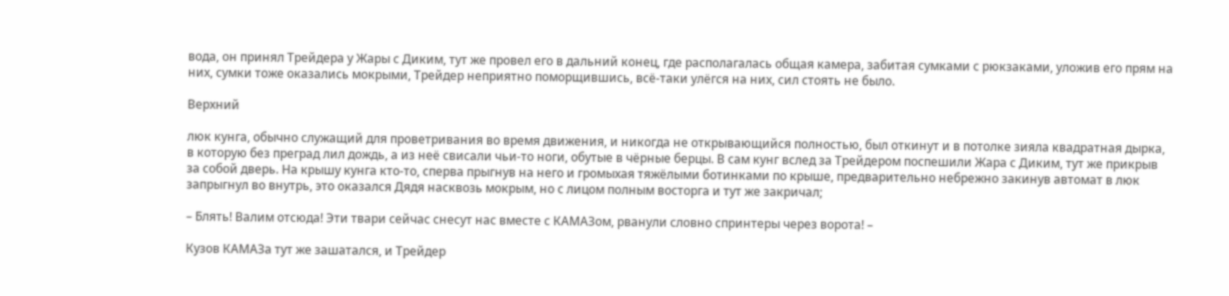вода, он принял Трейдера у Жары с Диким, тут же провел его в дальний конец, где располагалась общая камера, забитая сумками с рюкзаками, уложив его прям на них, сумки тоже оказались мокрыми, Трейдер неприятно поморщившись, всё-таки улёгся на них, сил стоять не было.

Верхний

люк кунга, обычно служащий для проветривания во время движения, и никогда не открывающийся полностью, был откинут и в потолке зияла квадратная дырка, в которую без преград лил дождь, а из неё свисали чьи-то ноги, обутые в чёрные берцы. В сам кунг вслед за Трейдером поспешили Жара с Диким, тут же прикрыв за собой дверь. На крышу кунга кто-то, сперва прыгнув на него и громыхая тяжёлыми ботинками по крыше, предварительно небрежно закинув автомат в люк запрыгнул во внутрь, это оказался Дядя насквозь мокрым, но с лицом полным восторга и тут же закричал;

– Блять! Валим отсюда! Эти твари сейчас снесут нас вместе с КАМАЗом, рванули словно спринтеры через ворота! –

Кузов КАМАЗа тут же зашатался, и Трейдер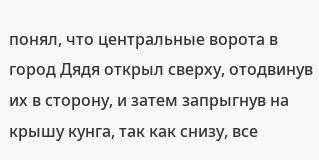понял, что центральные ворота в город Дядя открыл сверху, отодвинув их в сторону, и затем запрыгнув на крышу кунга, так как снизу, все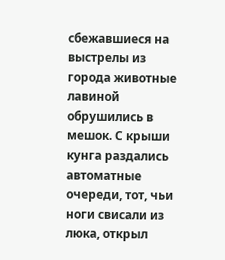сбежавшиеся на выстрелы из города животные лавиной обрушились в мешок. С крыши кунга раздались автоматные очереди, тот, чьи ноги свисали из люка, открыл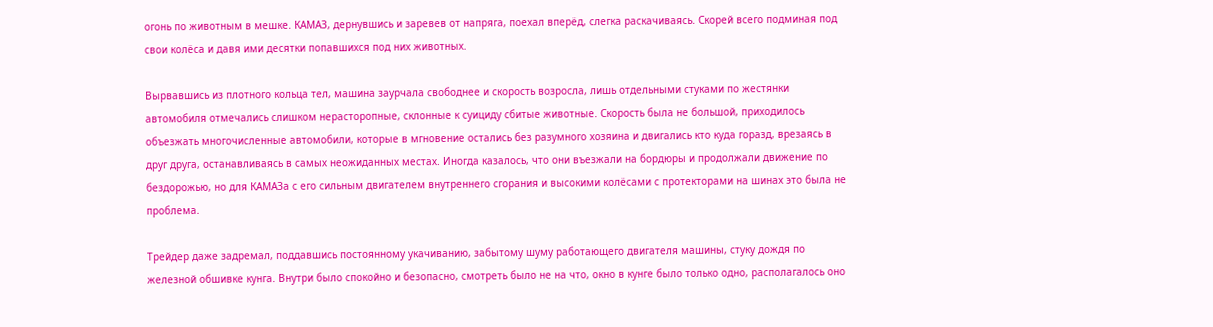огонь по животным в мешке. КАМАЗ, дернувшись и заревев от напряга, поехал вперёд, слегка раскачиваясь. Скорей всего подминая под свои колёса и давя ими десятки попавшихся под них животных.

Вырвавшись из плотного кольца тел, машина заурчала свободнее и скорость возросла, лишь отдельными стуками по жестянки автомобиля отмечались слишком нерасторопные, склонные к суициду сбитые животные. Скорость была не большой, приходилось объезжать многочисленные автомобили, которые в мгновение остались без разумного хозяина и двигались кто куда горазд, врезаясь в друг друга, останавливаясь в самых неожиданных местах. Иногда казалось, что они въезжали на бордюры и продолжали движение по бездорожью, но для КАМАЗа с его сильным двигателем внутреннего сгорания и высокими колёсами с протекторами на шинах это была не проблема.

Трейдер даже задремал, поддавшись постоянному укачиванию, забытому шуму работающего двигателя машины, стуку дождя по железной обшивке кунга. Внутри было спокойно и безопасно, смотреть было не на что, окно в кунге было только одно, располагалось оно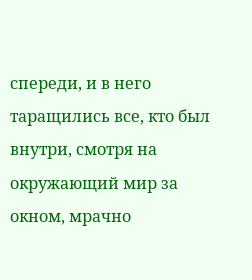спереди, и в него таращились все, кто был внутри, смотря на окружающий мир за окном, мрачно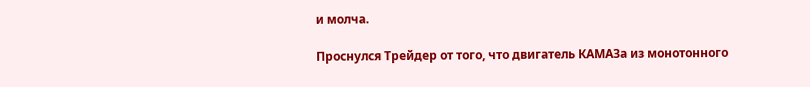и молча.

Проснулся Трейдер от того, что двигатель КАМАЗа из монотонного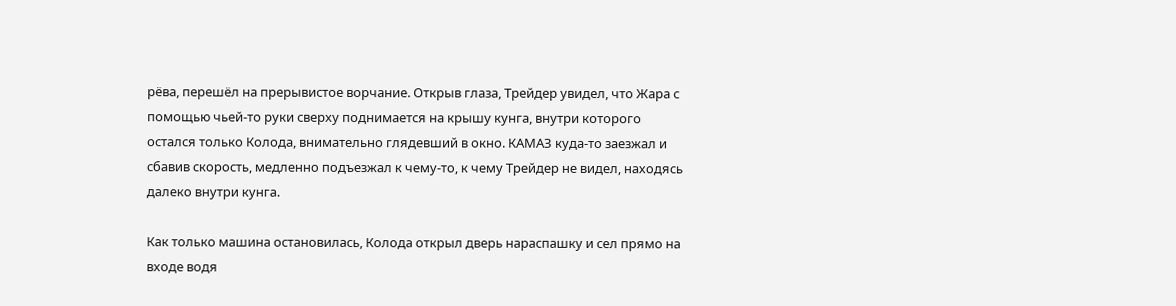рёва, перешёл на прерывистое ворчание. Открыв глаза, Трейдер увидел, что Жара с помощью чьей-то руки сверху поднимается на крышу кунга, внутри которого остался только Колода, внимательно глядевший в окно. КАМАЗ куда-то заезжал и сбавив скорость, медленно подъезжал к чему-то, к чему Трейдер не видел, находясь далеко внутри кунга.

Как только машина остановилась, Колода открыл дверь нараспашку и сел прямо на входе водя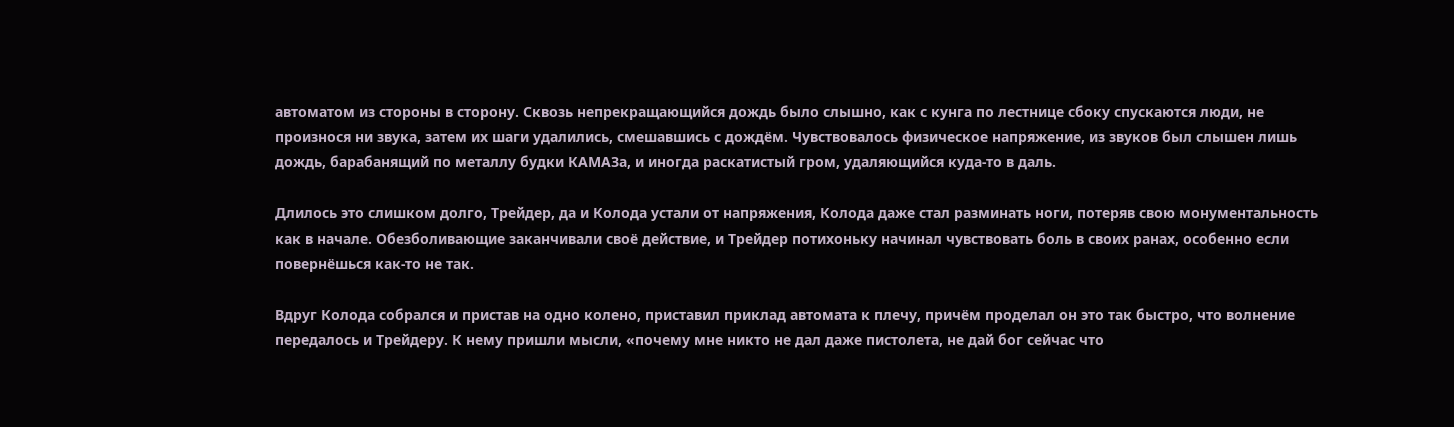автоматом из стороны в сторону. Сквозь непрекращающийся дождь было слышно, как с кунга по лестнице сбоку спускаются люди, не произнося ни звука, затем их шаги удалились, смешавшись с дождём. Чувствовалось физическое напряжение, из звуков был слышен лишь дождь, барабанящий по металлу будки КАМАЗа, и иногда раскатистый гром, удаляющийся куда-то в даль.

Длилось это слишком долго, Трейдер, да и Колода устали от напряжения, Колода даже стал разминать ноги, потеряв свою монументальность как в начале. Обезболивающие заканчивали своё действие, и Трейдер потихоньку начинал чувствовать боль в своих ранах, особенно если повернёшься как-то не так.

Вдруг Колода собрался и пристав на одно колено, приставил приклад автомата к плечу, причём проделал он это так быстро, что волнение передалось и Трейдеру. К нему пришли мысли, «почему мне никто не дал даже пистолета, не дай бог сейчас что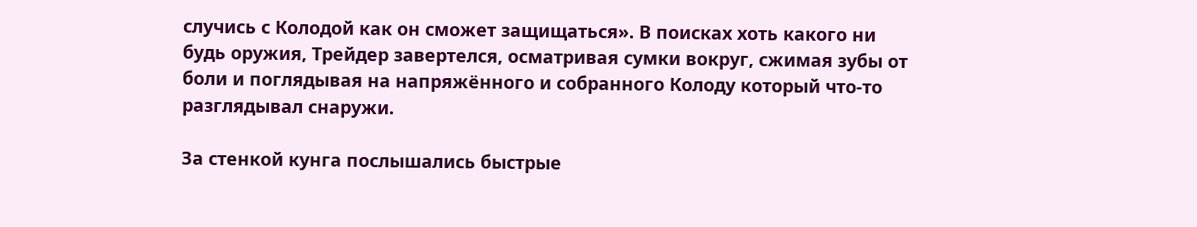случись с Колодой как он сможет защищаться». В поисках хоть какого ни будь оружия, Трейдер завертелся, осматривая сумки вокруг, сжимая зубы от боли и поглядывая на напряжённого и собранного Колоду который что-то разглядывал снаружи.

За стенкой кунга послышались быстрые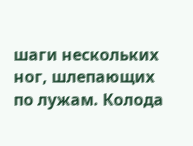шаги нескольких ног, шлепающих по лужам. Колода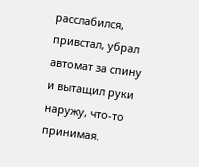расслабился, привстал, убрал автомат за спину и вытащил руки наружу, что-то принимая.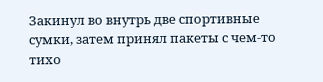Закинул во внутрь две спортивные сумки, затем принял пакеты с чем-то тихо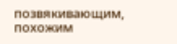позвякивающим, похожим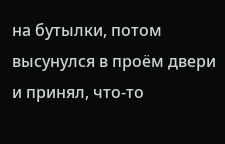на бутылки, потом высунулся в проём двери и принял, что-то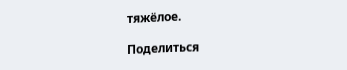тяжёлое.

Поделиться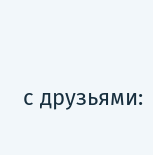с друзьями: